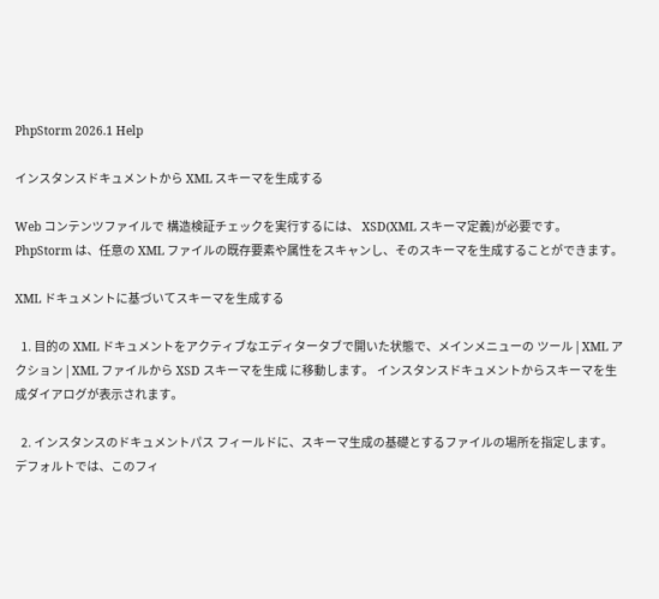PhpStorm 2026.1 Help

インスタンスドキュメントから XML スキーマを生成する

Web コンテンツファイルで 構造検証チェックを実行するには、 XSD(XML スキーマ定義)が必要です。 PhpStorm は、任意の XML ファイルの既存要素や属性をスキャンし、そのスキーマを生成することができます。

XML ドキュメントに基づいてスキーマを生成する

  1. 目的の XML ドキュメントをアクティブなエディタータブで開いた状態で、メインメニューの ツール | XML アクション | XML ファイルから XSD スキーマを生成 に移動します。 インスタンスドキュメントからスキーマを生成ダイアログが表示されます。

  2. インスタンスのドキュメントパス フィールドに、スキーマ生成の基礎とするファイルの場所を指定します。 デフォルトでは、このフィ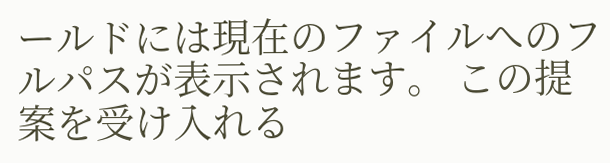ールドには現在のファイルへのフルパスが表示されます。 この提案を受け入れる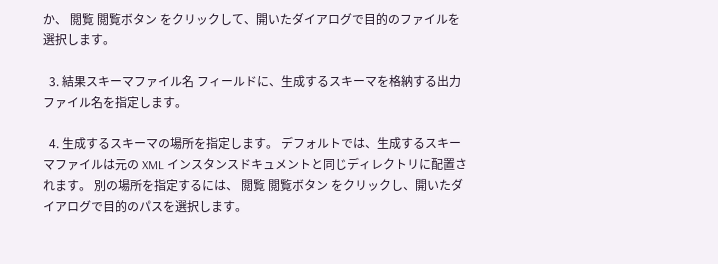か、 閲覧 閲覧ボタン をクリックして、開いたダイアログで目的のファイルを選択します。

  3. 結果スキーマファイル名 フィールドに、生成するスキーマを格納する出力ファイル名を指定します。

  4. 生成するスキーマの場所を指定します。 デフォルトでは、生成するスキーマファイルは元の XML インスタンスドキュメントと同じディレクトリに配置されます。 別の場所を指定するには、 閲覧 閲覧ボタン をクリックし、開いたダイアログで目的のパスを選択します。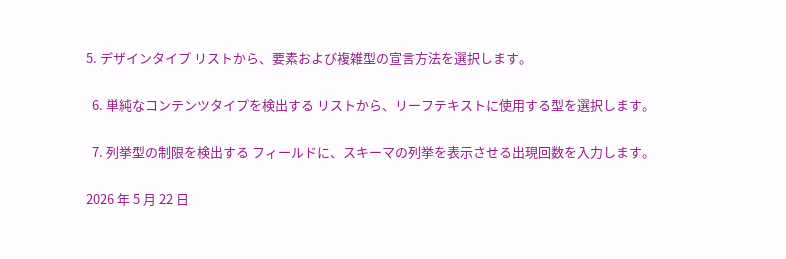5. デザインタイプ リストから、要素および複雑型の宣言方法を選択します。

  6. 単純なコンテンツタイプを検出する リストから、リーフテキストに使用する型を選択します。

  7. 列挙型の制限を検出する フィールドに、スキーマの列挙を表示させる出現回数を入力します。

2026 年 5 月 22 日